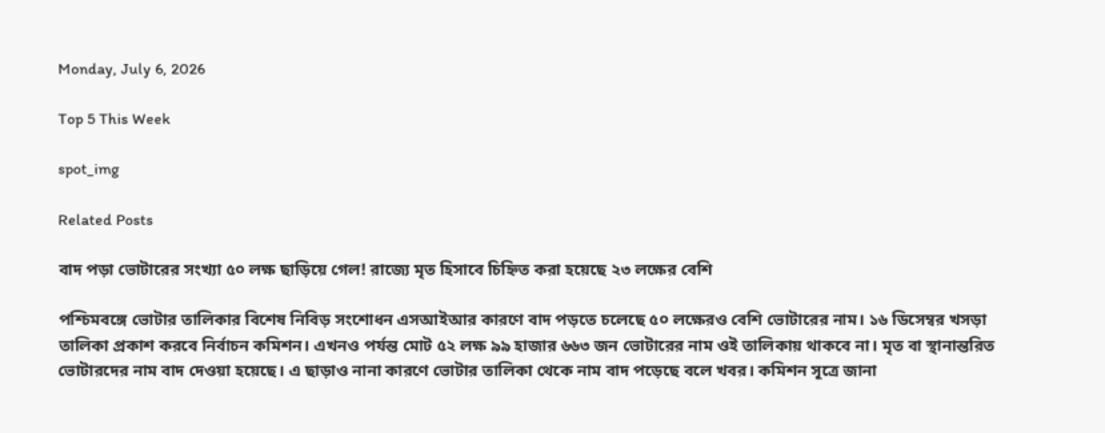Monday, July 6, 2026

Top 5 This Week

spot_img

Related Posts

বাদ পড়া ভোটারের সংখ্যা ৫০ লক্ষ ছাড়িয়ে গেল! রাজ্যে মৃত হিসাবে চিহ্নিত করা হয়েছে ২৩ লক্ষের বেশি

পশ্চিমবঙ্গে ভোটার তালিকার বিশেষ নিবিড় সংশোধন এসআইআর কারণে বাদ পড়তে চলেছে ৫০ লক্ষেরও বেশি ভোটারের নাম। ১৬ ডিসেম্বর খসড়া তালিকা প্রকাশ করবে নির্বাচন কমিশন। এখনও পর্যন্ত মোট ৫২ লক্ষ ৯৯ হাজার ৬৬৩ জন ভোটারের নাম ওই তালিকায় থাকবে না। মৃত বা স্থানান্তরিত ভোটারদের নাম বাদ দেওয়া হয়েছে। এ ছাড়াও নানা কারণে ভোটার তালিকা থেকে নাম বাদ পড়েছে বলে খবর। কমিশন সূত্রে জানা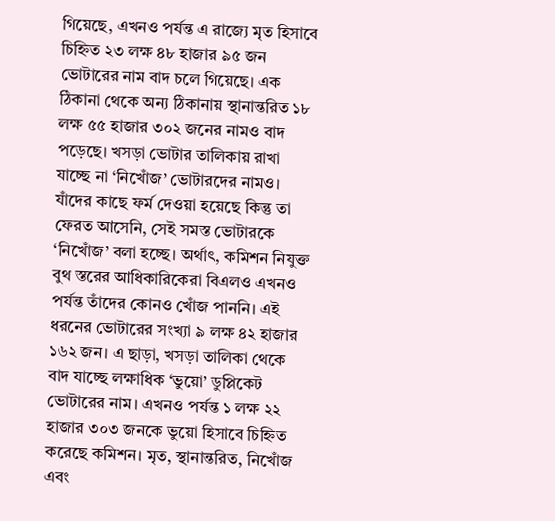গিয়েছে, এখনও পর্যন্ত এ রাজ্যে মৃত হিসাবে চিহ্নিত ২৩ লক্ষ ৪৮ হাজার ৯৫ জন ভোটারের নাম বাদ চলে গিয়েছে। এক ঠিকানা থেকে অন্য ঠিকানায় স্থানান্তরিত ১৮ লক্ষ ৫৫ হাজার ৩০২ জনের নামও বাদ পড়েছে। খসড়া ভোটার তালিকায় রাখা যাচ্ছে না ‘নিখোঁজ’ ভোটারদের নামও। যাঁদের কাছে ফর্ম দেওয়া হয়েছে কিন্তু তা ফেরত আসেনি, সেই সমস্ত ভোটারকে ‘নিখোঁজ’ বলা হচ্ছে। অর্থাৎ, কমিশন নিযুক্ত বুথ স্তরের আধিকারিকেরা বিএলও এখনও পর্যন্ত তাঁদের কোনও খোঁজ পাননি। এই ধরনের ভোটারের সংখ্যা ৯ লক্ষ ৪২ হাজার ১৬২ জন। এ ছাড়া, খসড়া তালিকা থেকে বাদ যাচ্ছে লক্ষাধিক ‘ভুয়ো’ ডুপ্লিকেট ভোটারের নাম। এখনও পর্যন্ত ১ লক্ষ ২২ হাজার ৩০৩ জনকে ভুয়ো হিসাবে চিহ্নিত করেছে কমিশন। মৃত, স্থানান্তরিত, নিখোঁজ এবং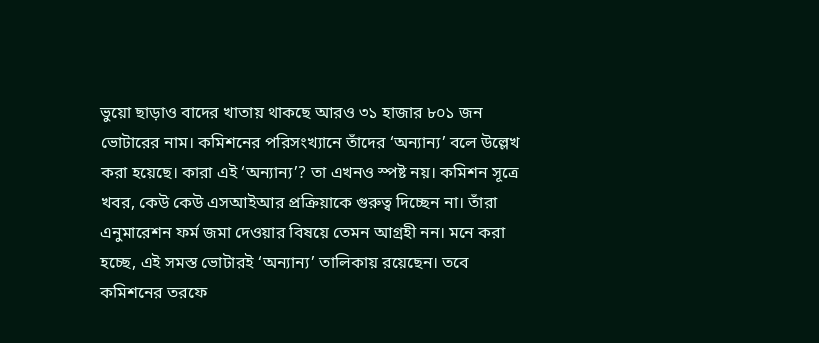ভুয়ো ছাড়াও বাদের খাতায় থাকছে আরও ৩১ হাজার ৮০১ জন ভোটারের নাম। কমিশনের পরিসংখ্যানে তাঁদের ‘অন্যান্য’ বলে উল্লেখ করা হয়েছে। কারা এই ‘অন্যান্য’? তা এখনও স্পষ্ট নয়। কমিশন সূত্রে খবর, কেউ কেউ এসআইআর প্রক্রিয়াকে গুরুত্ব দিচ্ছেন না। তাঁরা এনুমারেশন ফর্ম জমা দেওয়ার বিষয়ে তেমন আগ্রহী নন। মনে করা হচ্ছে, এই সমস্ত ভোটারই ‘অন্যান্য’ তালিকায় রয়েছেন। তবে কমিশনের তরফে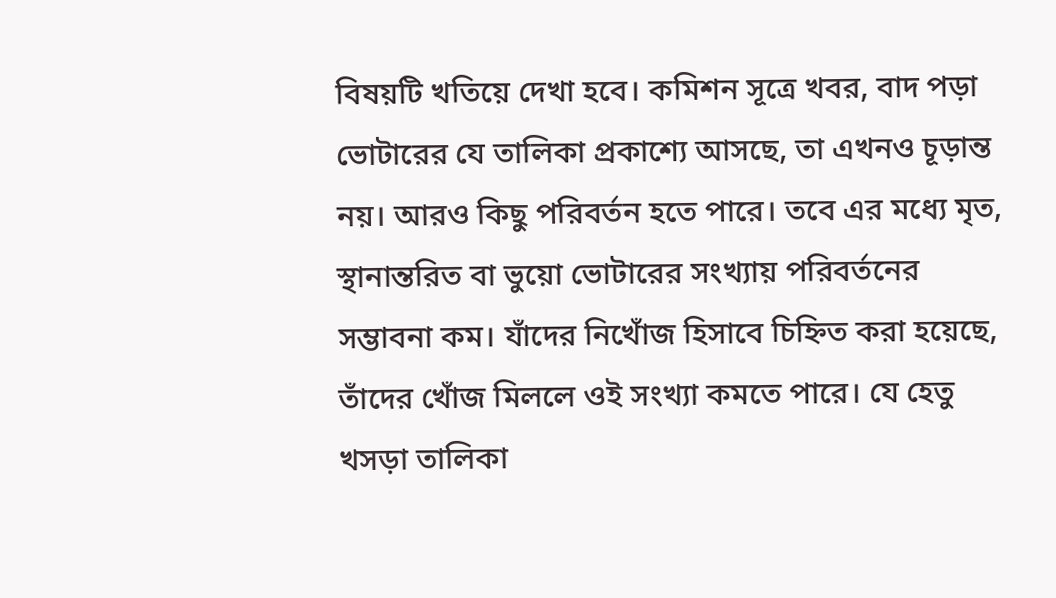বিষয়টি খতিয়ে দেখা হবে। কমিশন সূত্রে খবর, বাদ পড়া ভোটারের যে তালিকা প্রকাশ্যে আসছে, তা এখনও চূড়ান্ত নয়। আরও কিছু পরিবর্তন হতে পারে। তবে এর মধ্যে মৃত, স্থানান্তরিত বা ভুয়ো ভোটারের সংখ্যায় পরিবর্তনের সম্ভাবনা কম। যাঁদের নিখোঁজ হিসাবে চিহ্নিত করা হয়েছে, তাঁদের খোঁজ মিললে ওই সংখ্যা কমতে পারে। যে হেতু খসড়া তালিকা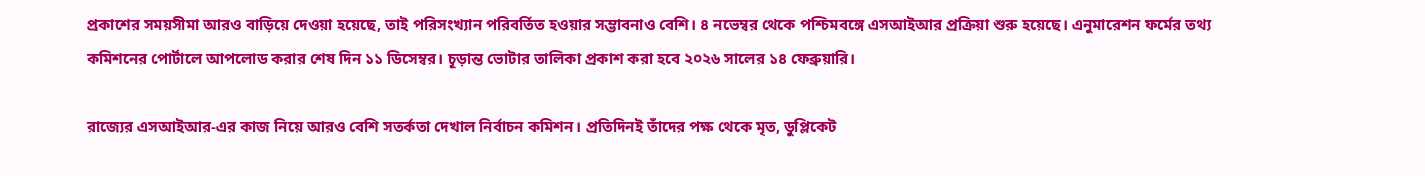প্রকাশের সময়সীমা আরও বাড়িয়ে দেওয়া হয়েছে, তাই পরিসংখ্যান পরিবর্তিত হওয়ার সম্ভাবনাও বেশি। ৪ নভেম্বর থেকে পশ্চিমবঙ্গে এসআইআর প্রক্রিয়া শুরু হয়েছে। এনুমারেশন ফর্মের তথ্য কমিশনের পোর্টালে আপলোড করার শেষ দিন ১১ ডিসেম্বর। চূড়ান্ত ভোটার তালিকা প্রকাশ করা হবে ২০২৬ সালের ১৪ ফেব্রুয়ারি।

রাজ্যের এসআইআর-এর কাজ নিয়ে আরও বেশি সতর্কতা দেখাল নির্বাচন কমিশন। প্রতিদিনই তাঁদের পক্ষ থেকে মৃত, ডুপ্লিকেট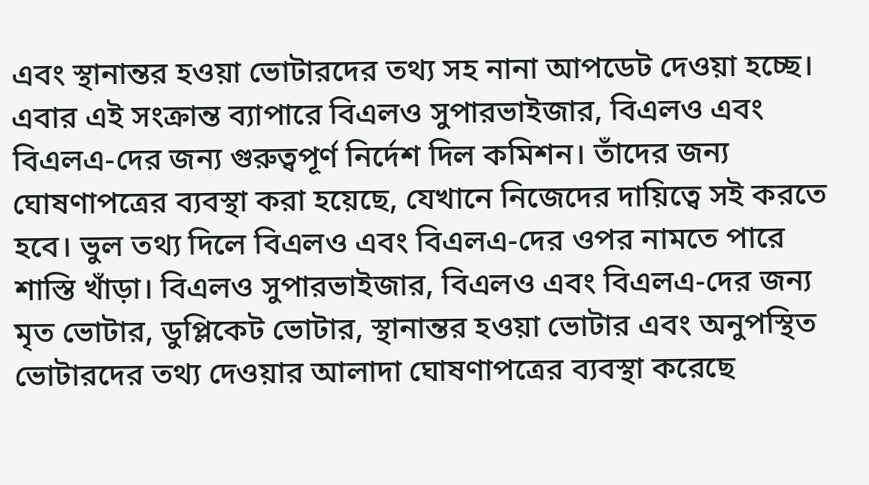এবং স্থানান্তর হওয়া ভোটারদের তথ্য সহ নানা আপডেট দেওয়া হচ্ছে। এবার এই সংক্রান্ত ব্যাপারে বিএলও সুপারভাইজার, বিএলও এবং বিএলএ-দের জন্য গুরুত্বপূর্ণ নির্দেশ দিল কমিশন। তাঁদের জন্য ঘোষণাপত্রের ব্যবস্থা করা হয়েছে, যেখানে নিজেদের দায়িত্বে সই করতে হবে। ভুল তথ্য দিলে বিএলও এবং বিএলএ-দের ওপর নামতে পারে শাস্তি খাঁড়া। বিএলও সুপারভাইজার, বিএলও এবং বিএলএ-দের জন্য মৃত ভোটার, ডুপ্লিকেট ভোটার, স্থানান্তর হওয়া ভোটার এবং অনুপস্থিত ভোটারদের তথ্য দেওয়ার আলাদা ঘোষণাপত্রের ব্যবস্থা করেছে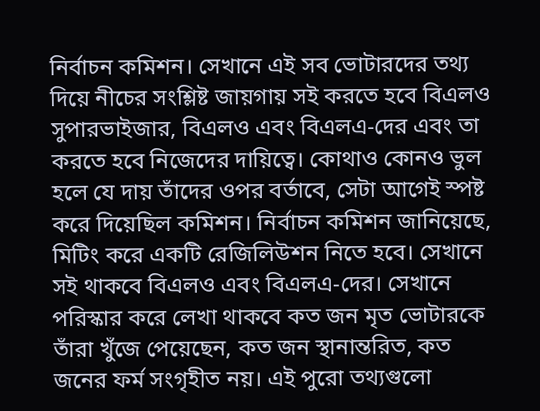নির্বাচন কমিশন। সেখানে এই সব ভোটারদের তথ্য দিয়ে নীচের সংশ্লিষ্ট জায়গায় সই করতে হবে বিএলও সুপারভাইজার, বিএলও এবং বিএলএ-দের এবং তা করতে হবে নিজেদের দায়িত্বে। কোথাও কোনও ভুল হলে যে দায় তাঁদের ওপর বর্তাবে, সেটা আগেই স্পষ্ট করে দিয়েছিল কমিশন। নির্বাচন কমিশন জানিয়েছে, মিটিং করে একটি রেজিলিউশন নিতে হবে। সেখানে সই থাকবে বিএলও এবং বিএলএ-দের। সেখানে পরিস্কার করে লেখা থাকবে কত জন মৃত ভোটারকে তাঁরা খুঁজে পেয়েছেন, কত জন স্থানান্তরিত, কত জনের ফর্ম সংগৃহীত নয়। এই পুরো তথ্যগুলো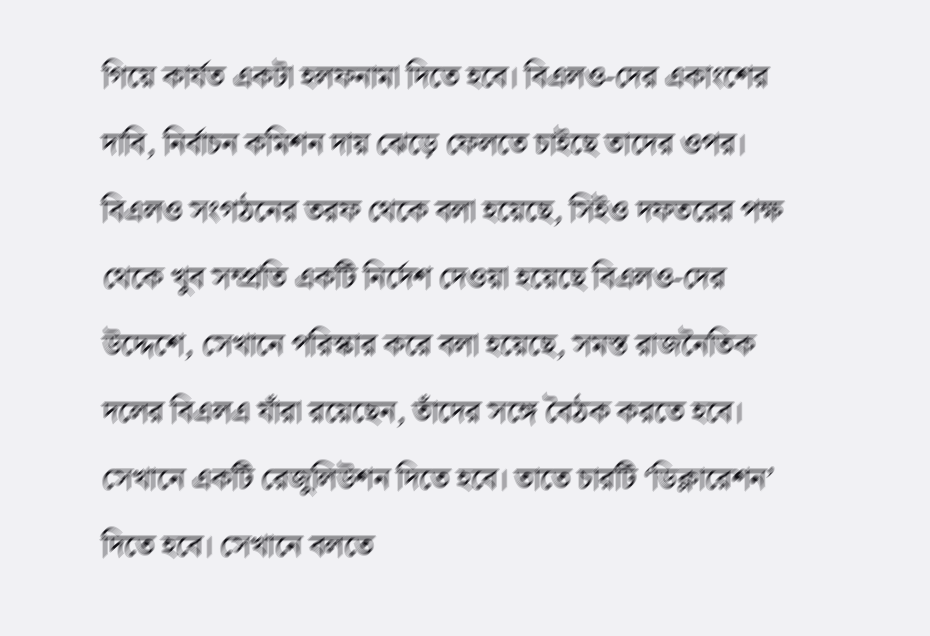গিয়ে কার্যত একটা হলফনামা দিতে হবে। বিএলও-দের একাংশের দাবি, নির্বাচন কমিশন দায় ঝেড়ে ফেলতে চাইছে তাদের ওপর। বিএলও সংগঠনের তরফ থেকে বলা হয়েছে, সিইও দফতরের পক্ষ থেকে খুব সম্প্রতি একটি নির্দেশ দেওয়া হয়েছে বিএলও-দের উদ্দেশে, সেখানে পরিস্কার করে বলা হয়েছে, সমস্ত রাজনৈতিক দলের বিএলএ যাঁরা রয়েছেন, তাঁদের সঙ্গে বৈঠক করতে হবে। সেখানে একটি রেজুলিউশন দিতে হবে। তাতে চারটি ‘ডিক্লারেশন’ দিতে হবে। সেখানে বলতে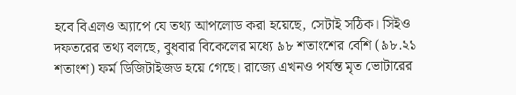হবে বিএলও অ্যাপে যে তথ্য আপলোড করা হয়েছে, সেটাই সঠিক। সিইও দফতরের তথ্য বলছে, বুধবার বিকেলের মধ্যে ৯৮ শতাংশের বেশি (৯৮.২১ শতাংশ) ফর্ম ডিজিটাইজড হয়ে গেছে। রাজ্যে এখনও পর্যন্ত মৃত ভোটারের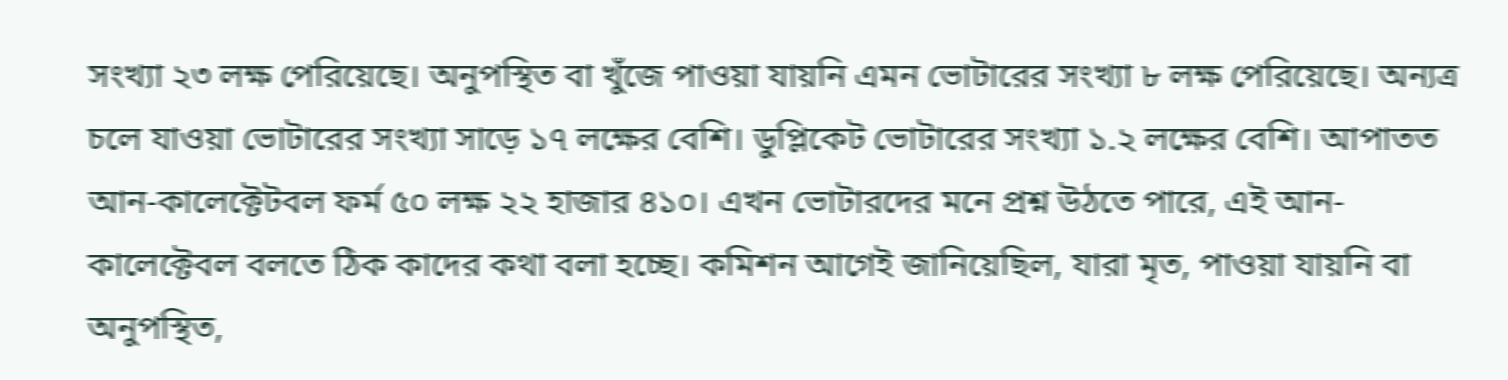সংখ্যা ২৩ লক্ষ পেরিয়েছে। অনুপস্থিত বা খুঁজে পাওয়া যায়নি এমন ভোটারের সংখ্যা ৮ লক্ষ পেরিয়েছে। অন্যত্র চলে যাওয়া ভোটারের সংখ্যা সাড়ে ১৭ লক্ষের বেশি। ডুপ্লিকেট ভোটারের সংখ্যা ১.২ লক্ষের বেশি। আপাতত আন-কালেক্টেটবল ফর্ম ৫০ লক্ষ ২২ হাজার ৪১০। এখন ভোটারদের মনে প্রশ্ন উঠতে পারে, এই আন-কালেক্টেবল বলতে ঠিক কাদের কথা বলা হচ্ছে। কমিশন আগেই জানিয়েছিল, যারা মৃত, পাওয়া যায়নি বা অনুপস্থিত,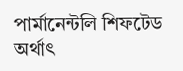পার্মানেন্টলি শিফটেড অর্থাৎ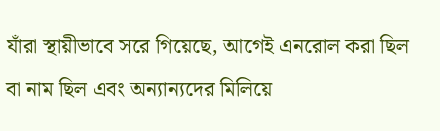যাঁরা স্থায়ীভাবে সরে গিয়েছে, আগেই এনরোল করা ছিল বা নাম ছিল এবং অন্যান্যদের মিলিয়ে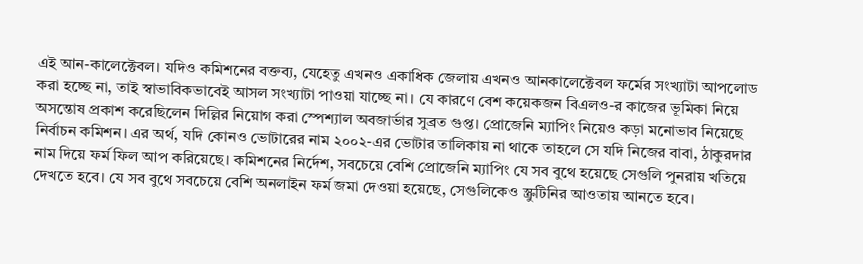এই আন-কালেক্টেবল। যদিও কমিশনের বক্তব্য, যেহেতু এখনও একাধিক জেলায় এখনও আনকালেক্টেবল ফর্মের সংখ্যাটা আপলোড করা হচ্ছে না, তাই স্বাভাবিকভাবেই আসল সংখ্যাটা পাওয়া যাচ্ছে না। যে কারণে বেশ কয়েকজন বিএলও-র কাজের ভূমিকা নিয়ে অসন্তোষ প্রকাশ করেছিলেন দিল্লির নিয়োগ করা স্পেশ্যাল অবজার্ভার সুব্রত গুপ্ত। প্রোজেনি ম্যাপিং নিয়েও কড়া মনোভাব নিয়েছে নির্বাচন কমিশন। এর অর্থ, যদি কোন‌ও ভোটারের নাম ২০০২-এর ভোটার তালিকায় না থাকে তাহলে সে যদি নিজের বাবা, ঠাকুরদার নাম দিয়ে ফর্ম ফিল আপ করিয়েছে। কমিশনের নির্দেশ, সবচেয়ে বেশি প্রোজেনি ম্যাপিং যে সব বুথে হয়েছে সেগুলি পুনরায় খতিয়ে দেখতে হবে। যে সব বুথে সবচেয়ে বেশি অনলাইন ফর্ম জমা দেওয়া হয়েছে, সেগুলিকেও স্ক্রুটিনির আওতায় আনতে হবে।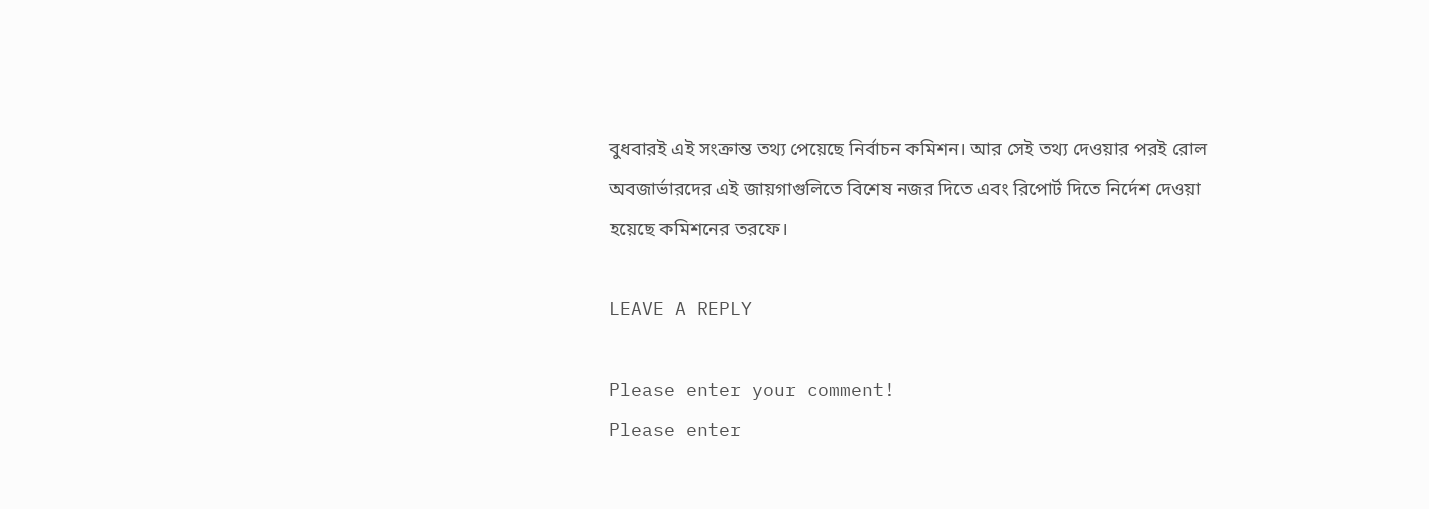বুধবারই এই সংক্রান্ত তথ্য পেয়েছে নির্বাচন কমিশন। আর সেই তথ্য দেওয়ার পরই রোল অবজার্ভারদের এই জায়গাগুলিতে বিশেষ নজর দিতে এবং রিপোর্ট দিতে নির্দেশ দেওয়া হয়েছে কমিশনের তরফে।

LEAVE A REPLY

Please enter your comment!
Please enter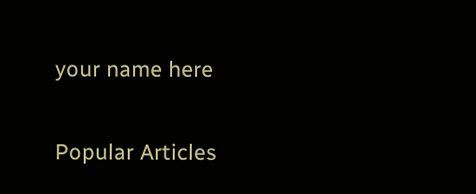your name here

Popular Articles